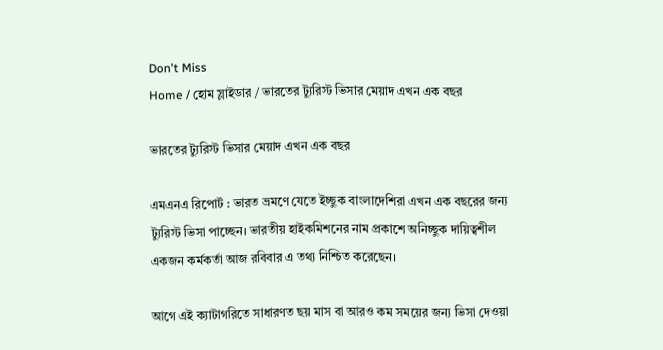Don't Miss
Home / হোম স্লাইডার / ভারতের ট্যুরিস্ট ভিসার মেয়াদ এখন এক বছর

ভারতের ট্যুরিস্ট ভিসার মেয়াদ এখন এক বছর

এমএনএ রিপোর্ট : ভারত ভ্রমণে যেতে ইচ্ছুক বাংলাদেশিরা এখন এক বছরের জন্য ট্যুরিস্ট ভিসা পাচ্ছেন। ভারতীয় হাইকমিশনের নাম প্রকাশে অনিচ্ছুক দায়িত্বশীল একজন কর্মকর্তা আজ রবিবার এ তথ্য নিশ্চিত করেছেন।

আগে এই ক্যাটাগরিতে সাধারণত ছয় মাস বা আরও কম সময়ের জন্য ভিসা দেওয়া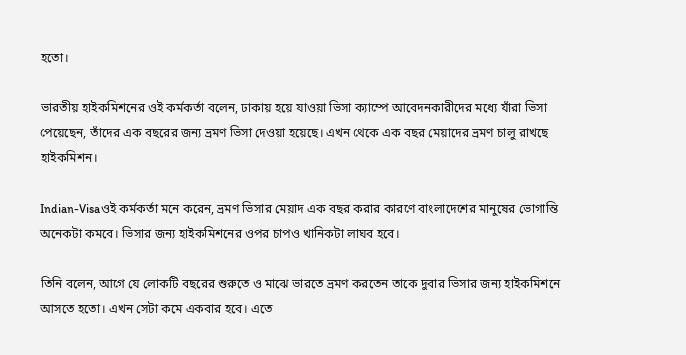হতো।

ভারতীয় হাইকমিশনের ওই কর্মকর্তা বলেন, ঢাকায় হয়ে যাওয়া ভিসা ক্যাম্পে আবেদনকারীদের মধ্যে যাঁরা ভিসা পেয়েছেন, তাঁদের এক বছরের জন্য ভ্রমণ ভিসা দেওয়া হয়েছে। এখন থেকে এক বছর মেয়াদের ভ্রমণ চালু রাখছে হাইকমিশন।

Indian-Visaওই কর্মকর্তা মনে করেন, ভ্রমণ ভিসার মেয়াদ এক বছর করার কারণে বাংলাদেশের মানুষের ভোগান্তি অনেকটা কমবে। ভিসার জন্য হাইকমিশনের ওপর চাপও খানিকটা লাঘব হবে।

তিনি বলেন, আগে যে লোকটি বছরের শুরুতে ও মাঝে ভারতে ভ্রমণ করতেন তাকে দুবার ভিসার জন্য হাইকমিশনে আসতে হতো। এখন সেটা কমে একবার হবে। এতে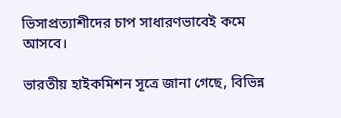ভিসাপ্রত্যাশীদের চাপ সাধারণভাবেই কমে আসবে।

ভারতীয় হাইকমিশন সূত্রে জানা গেছে, বিভিন্ন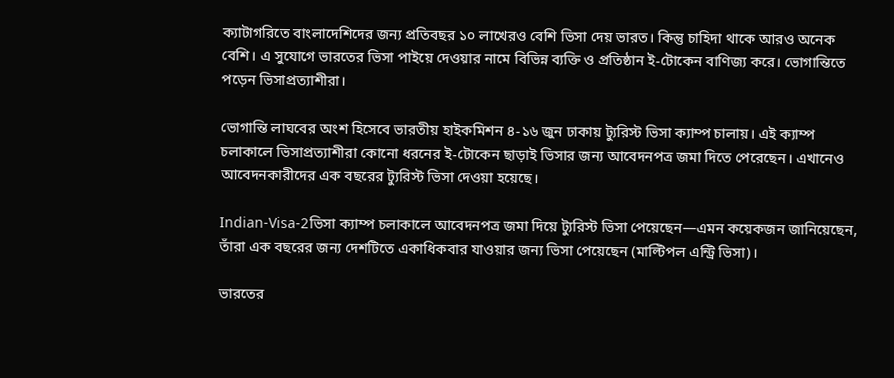ক্যাটাগরিতে বাংলাদেশিদের জন্য প্রতিবছর ১০ লাখেরও বেশি ভিসা দেয় ভারত। কিন্তু চাহিদা থাকে আরও অনেক বেশি। এ সুযোগে ভারতের ভিসা পাইয়ে দেওয়ার নামে বিভিন্ন ব্যক্তি ও প্রতিষ্ঠান ই-টোকেন বাণিজ্য করে। ভোগান্তিতে পড়েন ভিসাপ্রত্যাশীরা।

ভোগান্তি লাঘবের অংশ হিসেবে ভারতীয় হাইকমিশন ৪-১৬ জুন ঢাকায় ট্যুরিস্ট ভিসা ক্যাম্প চালায়। এই ক্যাম্প চলাকালে ভিসাপ্রত্যাশীরা কোনো ধরনের ই-টোকেন ছাড়াই ভিসার জন্য আবেদনপত্র জমা দিতে পেরেছেন। এখানেও আবেদনকারীদের এক বছরের ট্যুরিস্ট ভিসা দেওয়া হয়েছে।

Indian-Visa-2ভিসা ক্যাম্প চলাকালে আবেদনপত্র জমা দিয়ে ট্যুরিস্ট ভিসা পেয়েছেন—এমন কয়েকজন জানিয়েছেন, তাঁরা এক বছরের জন্য দেশটিতে একাধিকবার যাওয়ার জন্য ভিসা পেয়েছেন (মাল্টিপল এন্ট্রি ভিসা)।

ভারতের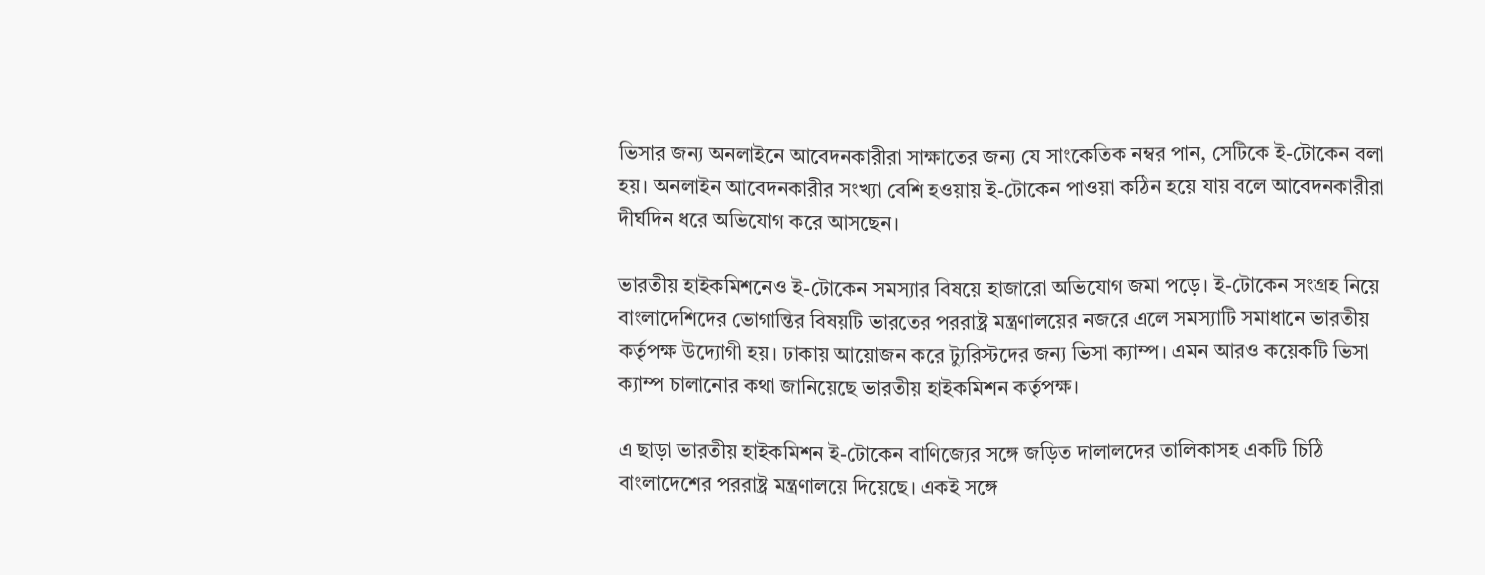ভিসার জন্য অনলাইনে আবেদনকারীরা সাক্ষাতের জন্য যে সাংকেতিক নম্বর পান, সেটিকে ই-টোকেন বলা হয়। অনলাইন আবেদনকারীর সংখ্যা বেশি হওয়ায় ই-টোকেন পাওয়া কঠিন হয়ে যায় বলে আবেদনকারীরা দীর্ঘদিন ধরে অভিযোগ করে আসছেন।

ভারতীয় হাইকমিশনেও ই-টোকেন সমস্যার বিষয়ে হাজারো অভিযোগ জমা পড়ে। ই-টোকেন সংগ্রহ নিয়ে বাংলাদেশিদের ভোগান্তির বিষয়টি ভারতের পররাষ্ট্র মন্ত্রণালয়ের নজরে এলে সমস্যাটি সমাধানে ভারতীয় কর্তৃপক্ষ উদ্যোগী হয়। ঢাকায় আয়োজন করে ট্যুরিস্টদের জন্য ভিসা ক্যাম্প। এমন আরও কয়েকটি ভিসা ক্যাম্প চালানোর কথা জানিয়েছে ভারতীয় হাইকমিশন কর্তৃপক্ষ।

এ ছাড়া ভারতীয় হাইকমিশন ই-টোকেন বাণিজ্যের সঙ্গে জড়িত দালালদের তালিকাসহ একটি চিঠি বাংলাদেশের পররাষ্ট্র মন্ত্রণালয়ে দিয়েছে। একই সঙ্গে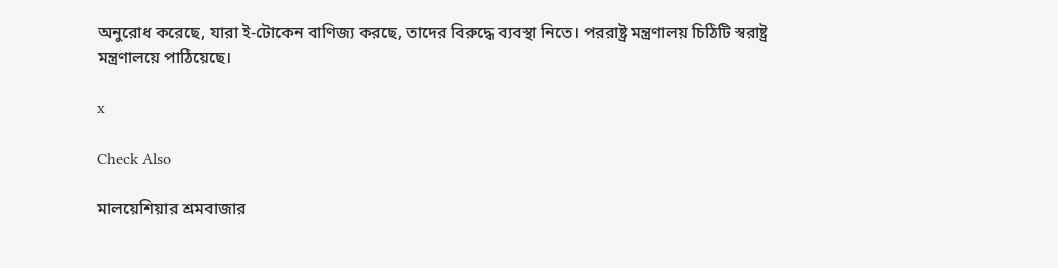অনুরোধ করেছে, যারা ই-টোকেন বাণিজ্য করছে, তাদের বিরুদ্ধে ব্যবস্থা নিতে। পররাষ্ট্র মন্ত্রণালয় চিঠিটি স্বরাষ্ট্র মন্ত্রণালয়ে পাঠিয়েছে।

x

Check Also

মালয়েশিয়ার শ্রমবাজার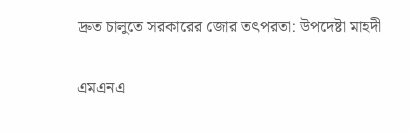দ্রুত চালুতে সরকারের জোর তৎপরতা: উপদেষ্টা মাহদী

এমএনএ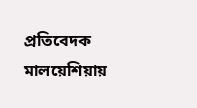প্রতিবেদক মালয়েশিয়ায়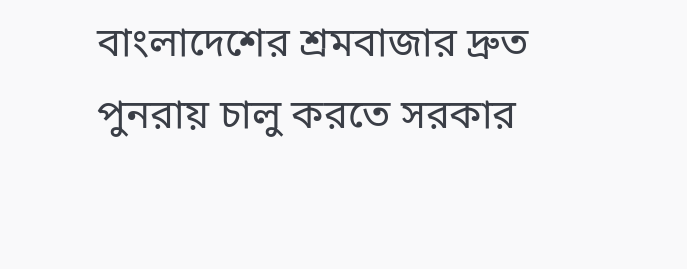বাংলাদেশের শ্রমবাজার দ্রুত পুনরায় চালু করতে সরকার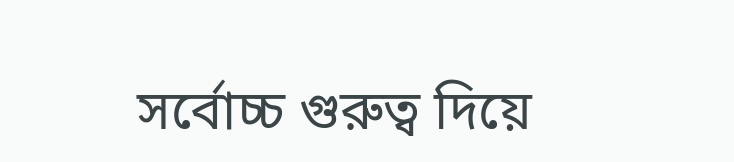সর্বোচ্চ গুরুত্ব দিয়ে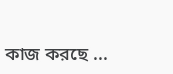কাজ করছে ...